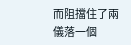而阻擋住了兩儀落一個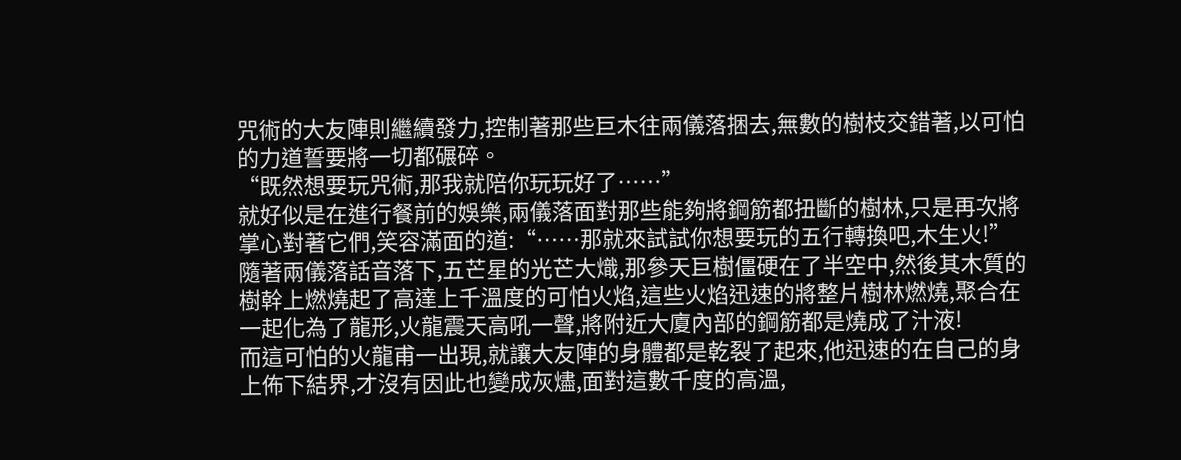咒術的大友陣則繼續發力,控制著那些巨木往兩儀落捆去,無數的樹枝交錯著,以可怕的力道誓要將一切都碾碎。
“既然想要玩咒術,那我就陪你玩玩好了……”
就好似是在進行餐前的娛樂,兩儀落面對那些能夠將鋼筋都扭斷的樹林,只是再次將掌心對著它們,笑容滿面的道:“……那就來試試你想要玩的五行轉換吧,木生火!”
隨著兩儀落話音落下,五芒星的光芒大熾,那參天巨樹僵硬在了半空中,然後其木質的樹幹上燃燒起了高達上千溫度的可怕火焰,這些火焰迅速的將整片樹林燃燒,聚合在一起化為了龍形,火龍震天高吼一聲,將附近大廈內部的鋼筋都是燒成了汁液!
而這可怕的火龍甫一出現,就讓大友陣的身體都是乾裂了起來,他迅速的在自己的身上佈下結界,才沒有因此也變成灰燼,面對這數千度的高溫,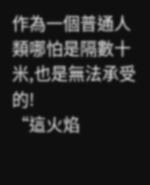作為一個普通人類哪怕是隔數十米,也是無法承受的!
“這火焰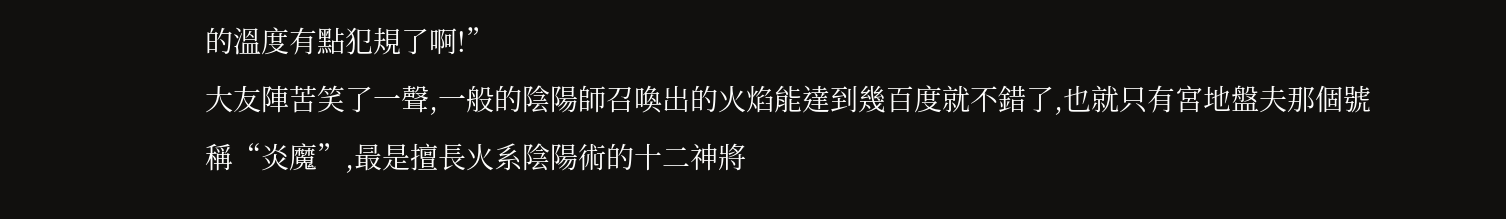的溫度有點犯規了啊!”
大友陣苦笑了一聲,一般的陰陽師召喚出的火焰能達到幾百度就不錯了,也就只有宮地盤夫那個號稱“炎魔”,最是擅長火系陰陽術的十二神將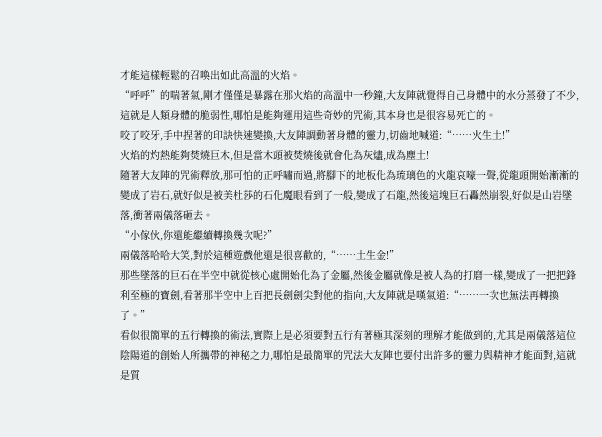才能這樣輕鬆的召喚出如此高溫的火焰。
“呼呼”的喘著氣,剛才僅僅是暴露在那火焰的高溫中一秒鐘,大友陣就覺得自己身體中的水分蒸發了不少,這就是人類身體的脆弱性,哪怕是能夠運用這些奇妙的咒術,其本身也是很容易死亡的。
咬了咬牙,手中捏著的印訣快速變換,大友陣調動著身體的靈力,切齒地喊道:“……火生土!”
火焰的灼熱能夠焚燒巨木,但是當木頭被焚燒後就會化為灰燼,成為塵土!
隨著大友陣的咒術釋放,那可怕的正呼嘯而過,將腳下的地板化為琉璃色的火龍哀嚎一聲,從龍頭開始漸漸的變成了岩石,就好似是被美杜莎的石化魔眼看到了一般,變成了石龍,然後這塊巨石轟然崩裂,好似是山岩墜落,衝著兩儀落砸去。
“小傢伙,你還能繼續轉換幾次呢?”
兩儀落哈哈大笑,對於這種遊戲他還是很喜歡的,“……土生金!”
那些墜落的巨石在半空中就從核心處開始化為了金屬,然後金屬就像是被人為的打磨一樣,變成了一把把鋒利至極的寶劍,看著那半空中上百把長劍劍尖對他的指向,大友陣就是嘆氣道:“……一次也無法再轉換了。”
看似很簡單的五行轉換的術法,實際上是必須要對五行有著極其深刻的理解才能做到的,尤其是兩儀落這位陰陽道的創始人所攜帶的神秘之力,哪怕是最簡單的咒法大友陣也要付出許多的靈力與精神才能面對,這就是質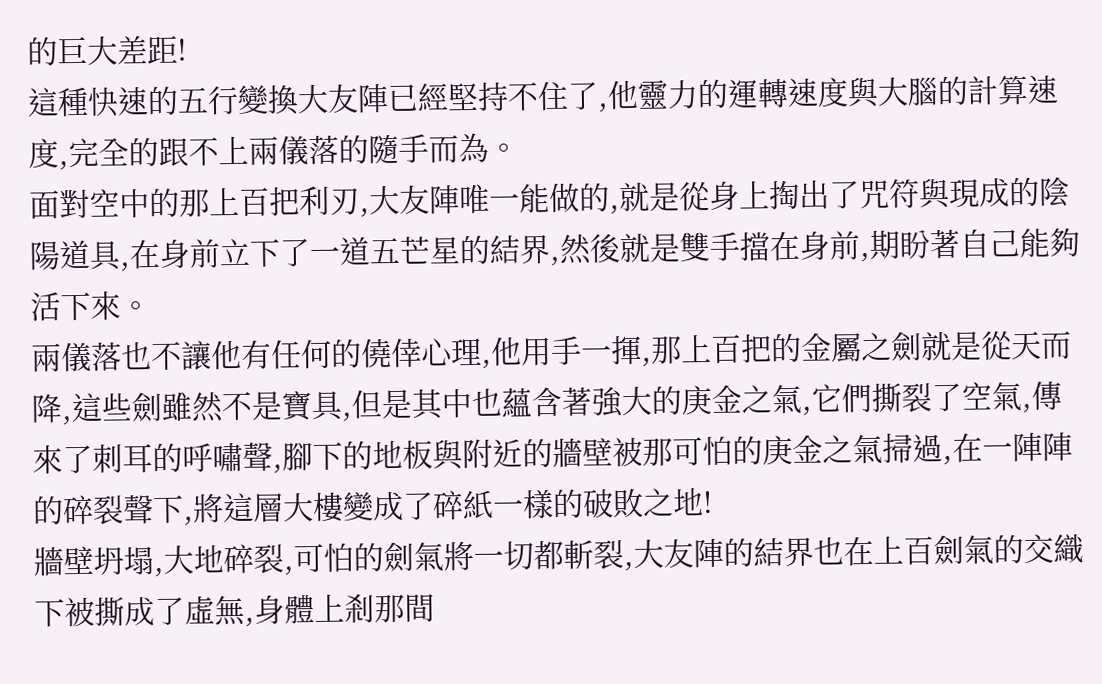的巨大差距!
這種快速的五行變換大友陣已經堅持不住了,他靈力的運轉速度與大腦的計算速度,完全的跟不上兩儀落的隨手而為。
面對空中的那上百把利刃,大友陣唯一能做的,就是從身上掏出了咒符與現成的陰陽道具,在身前立下了一道五芒星的結界,然後就是雙手擋在身前,期盼著自己能夠活下來。
兩儀落也不讓他有任何的僥倖心理,他用手一揮,那上百把的金屬之劍就是從天而降,這些劍雖然不是寶具,但是其中也蘊含著強大的庚金之氣,它們撕裂了空氣,傳來了刺耳的呼嘯聲,腳下的地板與附近的牆壁被那可怕的庚金之氣掃過,在一陣陣的碎裂聲下,將這層大樓變成了碎紙一樣的破敗之地!
牆壁坍塌,大地碎裂,可怕的劍氣將一切都斬裂,大友陣的結界也在上百劍氣的交織下被撕成了虛無,身體上剎那間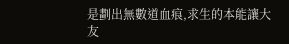是劃出無數道血痕,求生的本能讓大友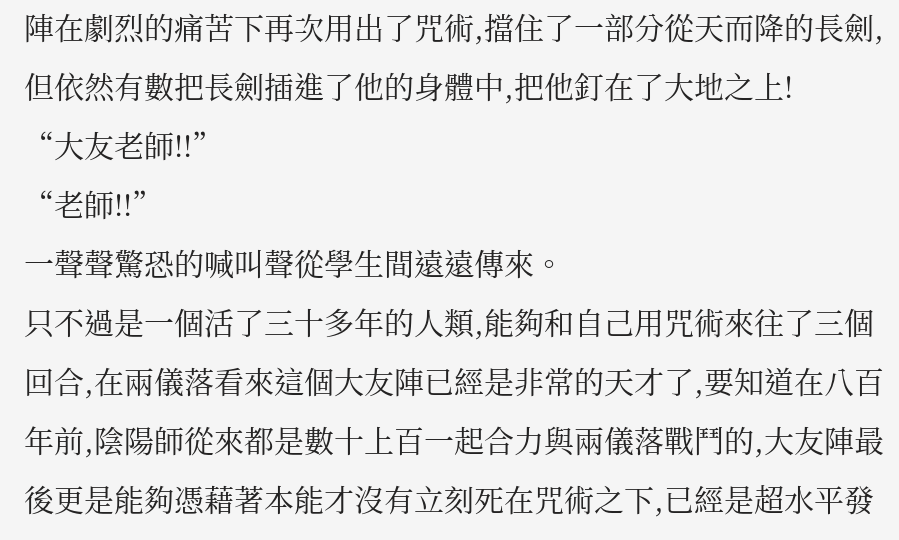陣在劇烈的痛苦下再次用出了咒術,擋住了一部分從天而降的長劍,但依然有數把長劍插進了他的身體中,把他釘在了大地之上!
“大友老師!!”
“老師!!”
一聲聲驚恐的喊叫聲從學生間遠遠傳來。
只不過是一個活了三十多年的人類,能夠和自己用咒術來往了三個回合,在兩儀落看來這個大友陣已經是非常的天才了,要知道在八百年前,陰陽師從來都是數十上百一起合力與兩儀落戰鬥的,大友陣最後更是能夠憑藉著本能才沒有立刻死在咒術之下,已經是超水平發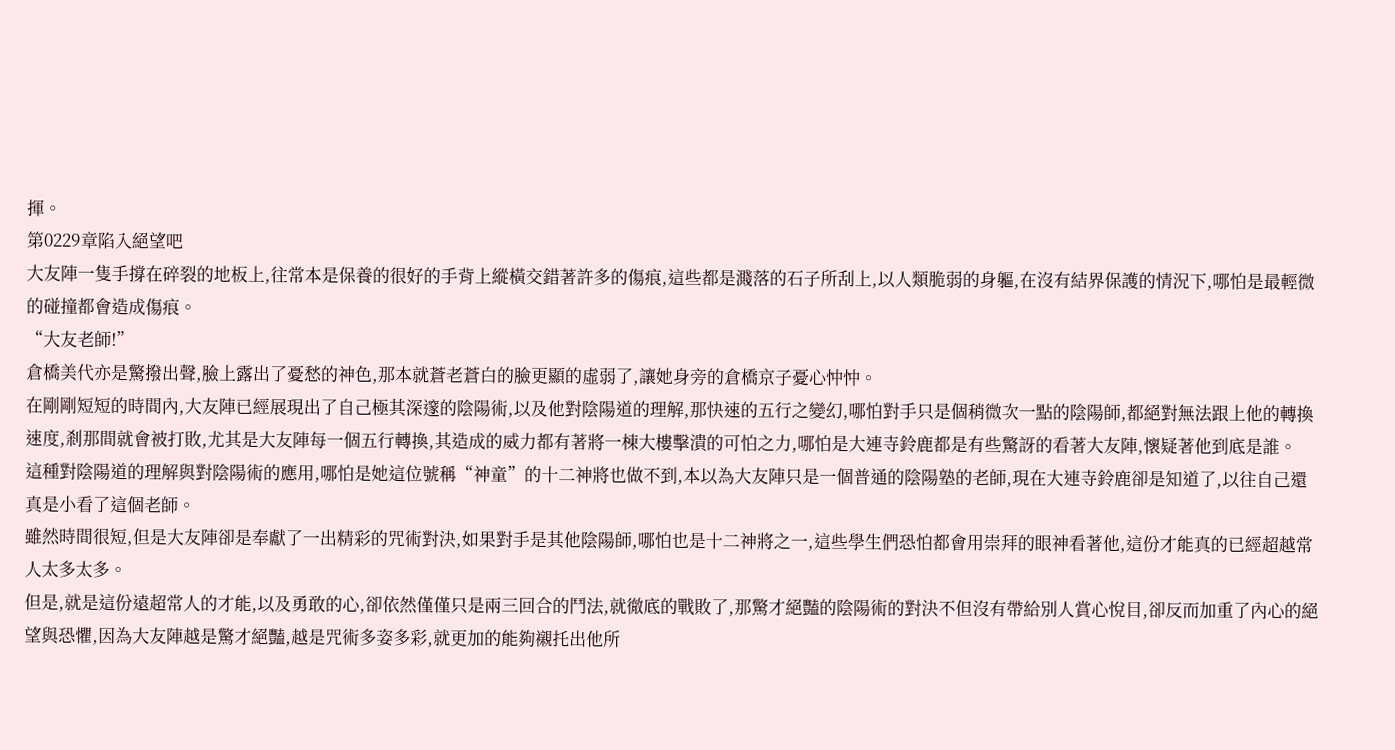揮。
第0229章陷入絕望吧
大友陣一隻手撐在碎裂的地板上,往常本是保養的很好的手背上縱橫交錯著許多的傷痕,這些都是濺落的石子所刮上,以人類脆弱的身軀,在沒有結界保護的情況下,哪怕是最輕微的碰撞都會造成傷痕。
“大友老師!”
倉橋美代亦是驚撥出聲,臉上露出了憂愁的神色,那本就蒼老蒼白的臉更顯的虛弱了,讓她身旁的倉橋京子憂心忡忡。
在剛剛短短的時間內,大友陣已經展現出了自己極其深邃的陰陽術,以及他對陰陽道的理解,那快速的五行之變幻,哪怕對手只是個稍微次一點的陰陽師,都絕對無法跟上他的轉換速度,剎那間就會被打敗,尤其是大友陣每一個五行轉換,其造成的威力都有著將一棟大樓擊潰的可怕之力,哪怕是大連寺鈴鹿都是有些驚訝的看著大友陣,懷疑著他到底是誰。
這種對陰陽道的理解與對陰陽術的應用,哪怕是她這位號稱“神童”的十二神將也做不到,本以為大友陣只是一個普通的陰陽塾的老師,現在大連寺鈴鹿卻是知道了,以往自己還真是小看了這個老師。
雖然時間很短,但是大友陣卻是奉獻了一出精彩的咒術對決,如果對手是其他陰陽師,哪怕也是十二神將之一,這些學生們恐怕都會用崇拜的眼神看著他,這份才能真的已經超越常人太多太多。
但是,就是這份遠超常人的才能,以及勇敢的心,卻依然僅僅只是兩三回合的鬥法,就徹底的戰敗了,那驚才絕豔的陰陽術的對決不但沒有帶給別人賞心悅目,卻反而加重了內心的絕望與恐懼,因為大友陣越是驚才絕豔,越是咒術多姿多彩,就更加的能夠襯托出他所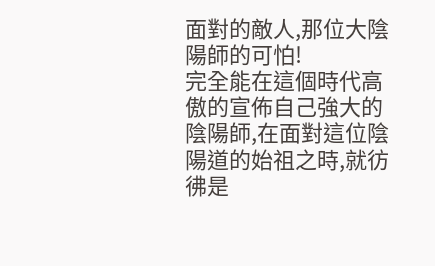面對的敵人,那位大陰陽師的可怕!
完全能在這個時代高傲的宣佈自己強大的陰陽師,在面對這位陰陽道的始祖之時,就彷彿是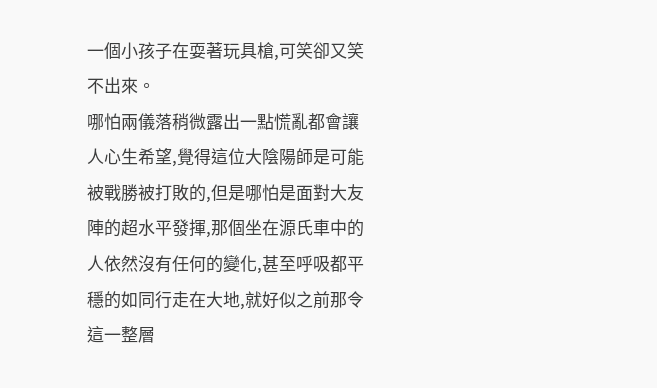一個小孩子在耍著玩具槍,可笑卻又笑不出來。
哪怕兩儀落稍微露出一點慌亂都會讓人心生希望,覺得這位大陰陽師是可能被戰勝被打敗的,但是哪怕是面對大友陣的超水平發揮,那個坐在源氏車中的人依然沒有任何的變化,甚至呼吸都平穩的如同行走在大地,就好似之前那令這一整層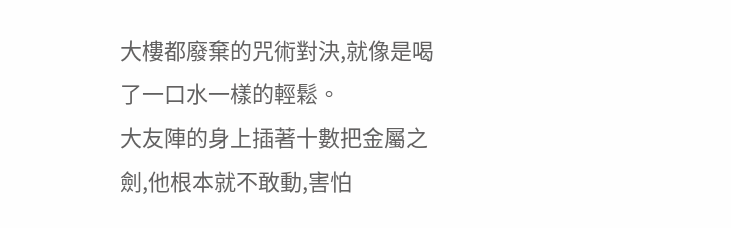大樓都廢棄的咒術對決,就像是喝了一口水一樣的輕鬆。
大友陣的身上插著十數把金屬之劍,他根本就不敢動,害怕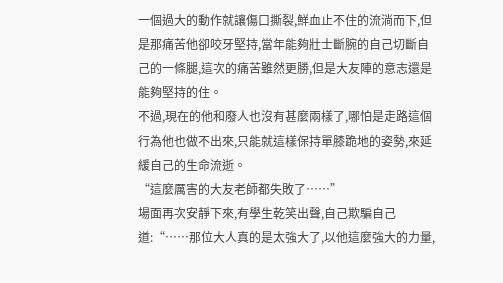一個過大的動作就讓傷口撕裂,鮮血止不住的流淌而下,但是那痛苦他卻咬牙堅持,當年能夠壯士斷腕的自己切斷自己的一條腿,這次的痛苦雖然更勝,但是大友陣的意志還是能夠堅持的住。
不過,現在的他和廢人也沒有甚麼兩樣了,哪怕是走路這個行為他也做不出來,只能就這樣保持單膝跪地的姿勢,來延緩自己的生命流逝。
“這麼厲害的大友老師都失敗了……”
場面再次安靜下來,有學生乾笑出聲,自己欺騙自己道:“……那位大人真的是太強大了,以他這麼強大的力量,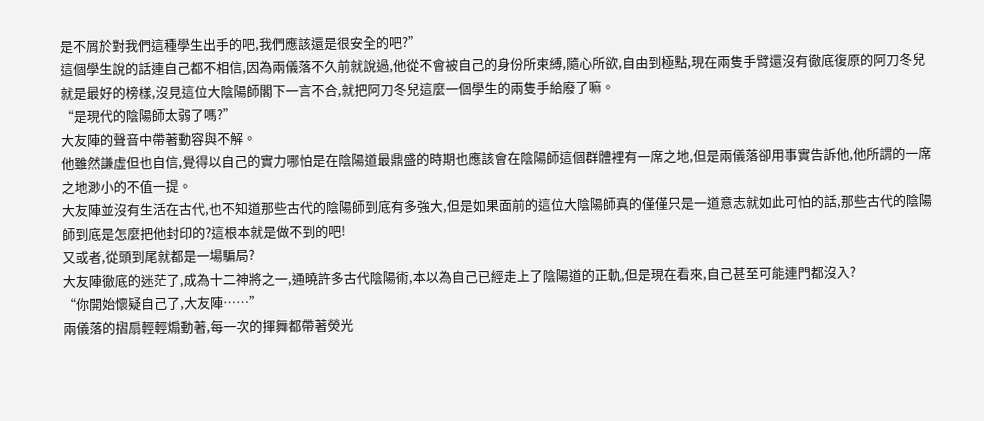是不屑於對我們這種學生出手的吧,我們應該還是很安全的吧?”
這個學生說的話連自己都不相信,因為兩儀落不久前就說過,他從不會被自己的身份所束縛,隨心所欲,自由到極點,現在兩隻手臂還沒有徹底復原的阿刀冬兒就是最好的榜樣,沒見這位大陰陽師閣下一言不合,就把阿刀冬兒這麼一個學生的兩隻手給廢了嘛。
“是現代的陰陽師太弱了嗎?”
大友陣的聲音中帶著動容與不解。
他雖然謙虛但也自信,覺得以自己的實力哪怕是在陰陽道最鼎盛的時期也應該會在陰陽師這個群體裡有一席之地,但是兩儀落卻用事實告訴他,他所謂的一席之地渺小的不值一提。
大友陣並沒有生活在古代,也不知道那些古代的陰陽師到底有多強大,但是如果面前的這位大陰陽師真的僅僅只是一道意志就如此可怕的話,那些古代的陰陽師到底是怎麼把他封印的?這根本就是做不到的吧!
又或者,從頭到尾就都是一場騙局?
大友陣徹底的迷茫了,成為十二神將之一,通曉許多古代陰陽術,本以為自己已經走上了陰陽道的正軌,但是現在看來,自己甚至可能連門都沒入?
“你開始懷疑自己了,大友陣……”
兩儀落的摺扇輕輕煽動著,每一次的揮舞都帶著熒光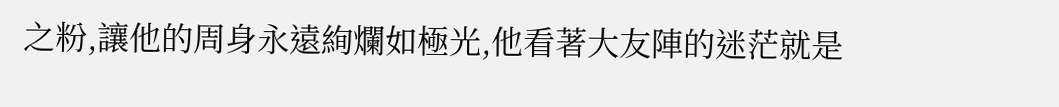之粉,讓他的周身永遠絢爛如極光,他看著大友陣的迷茫就是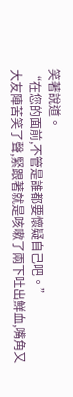笑著說道。
“在您的面前,不管是誰都要懷疑自己吧。”
大友陣苦笑了聲,緊跟著就是咳嗽了兩下吐出鮮血,嘴角又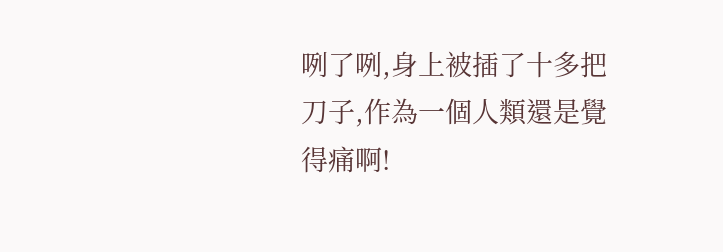咧了咧,身上被插了十多把刀子,作為一個人類還是覺得痛啊!